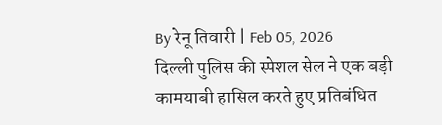By रेनू तिवारी | Feb 05, 2026
दिल्ली पुलिस की स्पेशल सेल ने एक बड़ी कामयाबी हासिल करते हुए प्रतिबंधित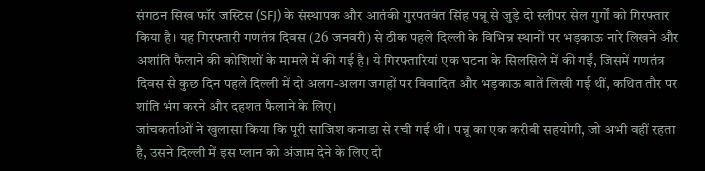संगठन सिख फॉर जस्टिस (SFJ) के संस्थापक और आतंकी गुरपतवंत सिंह पन्नू से जुड़े दो स्लीपर सेल गुर्गों को गिरफ्तार किया है। यह गिरफ्तारी गणतंत्र दिवस (26 जनवरी) से ठीक पहले दिल्ली के विभिन्न स्थानों पर भड़काऊ नारे लिखने और अशांति फैलाने की कोशिशों के मामले में की गई है। ये गिरफ्तारियां एक घटना के सिलसिले में की गईं, जिसमें गणतंत्र दिवस से कुछ दिन पहले दिल्ली में दो अलग-अलग जगहों पर विवादित और भड़काऊ बातें लिखी गई थीं, कथित तौर पर शांति भंग करने और दहशत फैलाने के लिए।
जांचकर्ताओं ने खुलासा किया कि पूरी साजिश कनाडा से रची गई थी। पन्नू का एक करीबी सहयोगी, जो अभी वहीं रहता है, उसने दिल्ली में इस प्लान को अंजाम देने के लिए दो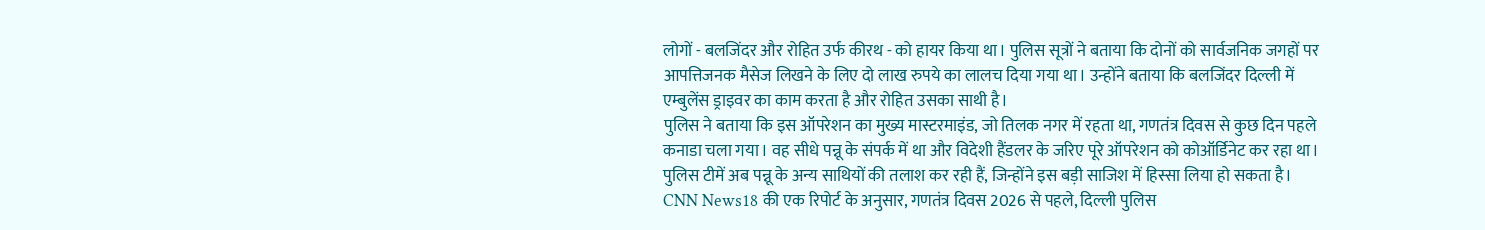लोगों - बलजिंदर और रोहित उर्फ कीरथ - को हायर किया था। पुलिस सूत्रों ने बताया कि दोनों को सार्वजनिक जगहों पर आपत्तिजनक मैसेज लिखने के लिए दो लाख रुपये का लालच दिया गया था। उन्होंने बताया कि बलजिंदर दिल्ली में एम्बुलेंस ड्राइवर का काम करता है और रोहित उसका साथी है।
पुलिस ने बताया कि इस ऑपरेशन का मुख्य मास्टरमाइंड, जो तिलक नगर में रहता था, गणतंत्र दिवस से कुछ दिन पहले कनाडा चला गया। वह सीधे पन्नू के संपर्क में था और विदेशी हैंडलर के जरिए पूरे ऑपरेशन को कोऑर्डिनेट कर रहा था। पुलिस टीमें अब पन्नू के अन्य साथियों की तलाश कर रही हैं, जिन्होंने इस बड़ी साजिश में हिस्सा लिया हो सकता है।
CNN News18 की एक रिपोर्ट के अनुसार, गणतंत्र दिवस 2026 से पहले, दिल्ली पुलिस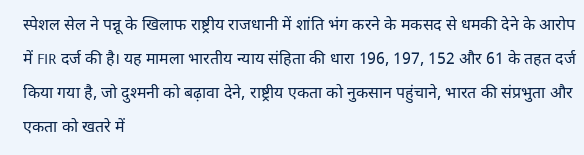स्पेशल सेल ने पन्नू के खिलाफ राष्ट्रीय राजधानी में शांति भंग करने के मकसद से धमकी देने के आरोप में FIR दर्ज की है। यह मामला भारतीय न्याय संहिता की धारा 196, 197, 152 और 61 के तहत दर्ज किया गया है, जो दुश्मनी को बढ़ावा देने, राष्ट्रीय एकता को नुकसान पहुंचाने, भारत की संप्रभुता और एकता को खतरे में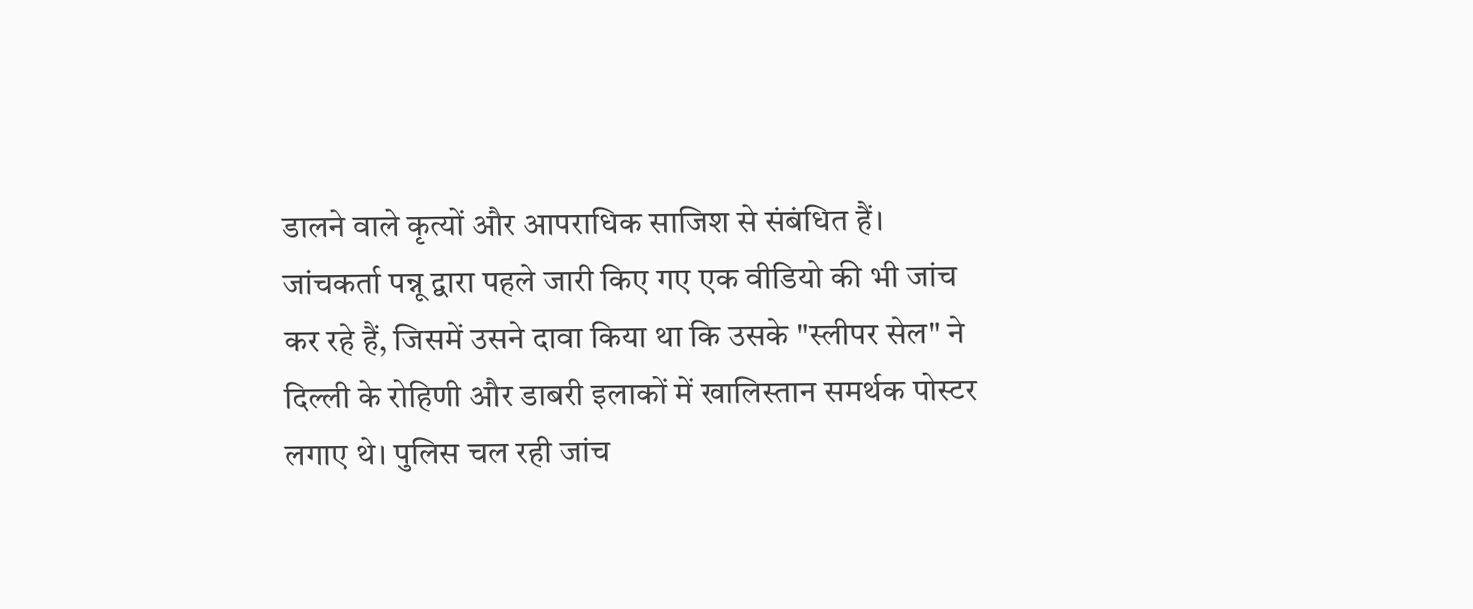डालने वाले कृत्यों और आपराधिक साजिश से संबंधित हैं। जांचकर्ता पन्नू द्वारा पहले जारी किए गए एक वीडियो की भी जांच कर रहे हैं, जिसमें उसने दावा किया था कि उसके "स्लीपर सेल" ने दिल्ली के रोहिणी और डाबरी इलाकों में खालिस्तान समर्थक पोस्टर लगाए थे। पुलिस चल रही जांच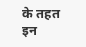के तहत इन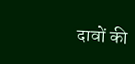दावों की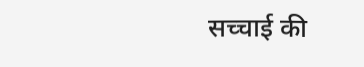सच्चाई की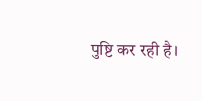पुष्टि कर रही है।